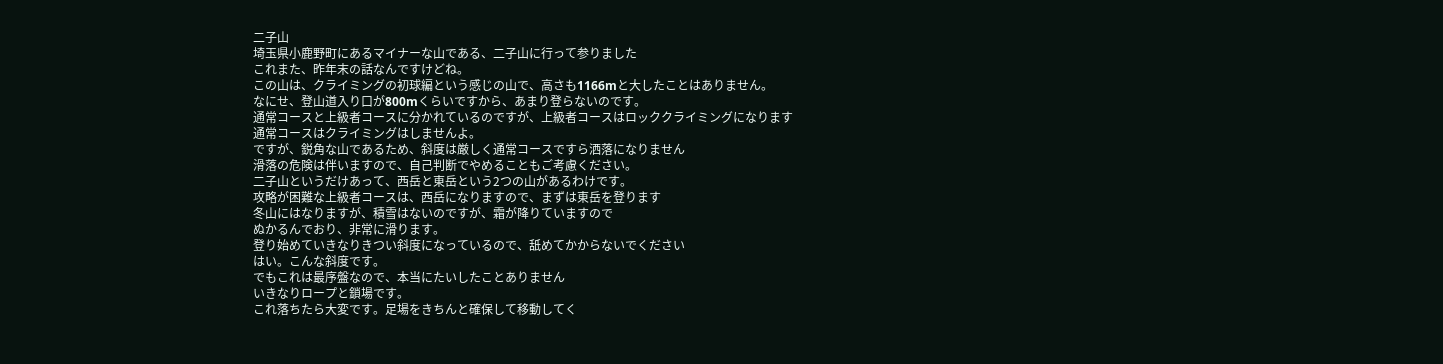二子山
埼玉県小鹿野町にあるマイナーな山である、二子山に行って参りました
これまた、昨年末の話なんですけどね。
この山は、クライミングの初球編という感じの山で、高さも1166mと大したことはありません。
なにせ、登山道入り口が800mくらいですから、あまり登らないのです。
通常コースと上級者コースに分かれているのですが、上級者コースはロッククライミングになります
通常コースはクライミングはしませんよ。
ですが、鋭角な山であるため、斜度は厳しく通常コースですら洒落になりません
滑落の危険は伴いますので、自己判断でやめることもご考慮ください。
二子山というだけあって、西岳と東岳という2つの山があるわけです。
攻略が困難な上級者コースは、西岳になりますので、まずは東岳を登ります
冬山にはなりますが、積雪はないのですが、霜が降りていますので
ぬかるんでおり、非常に滑ります。
登り始めていきなりきつい斜度になっているので、舐めてかからないでください
はい。こんな斜度です。
でもこれは最序盤なので、本当にたいしたことありません
いきなりロープと鎖場です。
これ落ちたら大変です。足場をきちんと確保して移動してく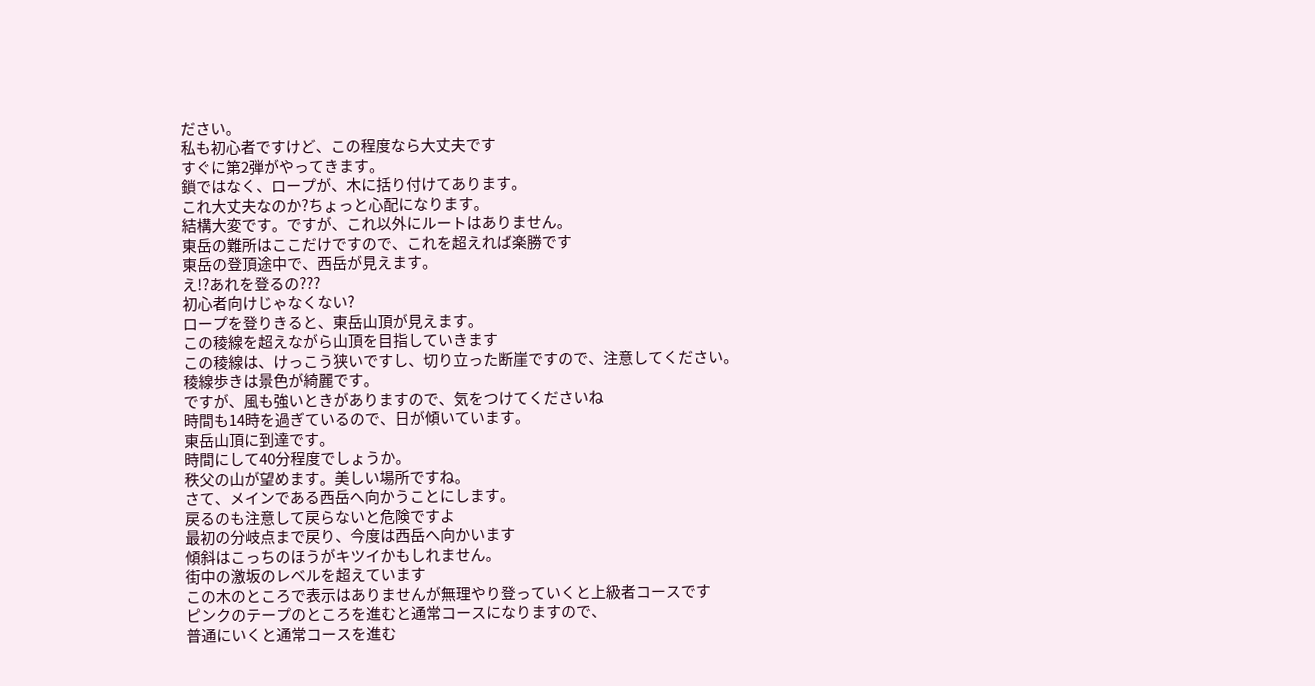ださい。
私も初心者ですけど、この程度なら大丈夫です
すぐに第2弾がやってきます。
鎖ではなく、ロープが、木に括り付けてあります。
これ大丈夫なのか?ちょっと心配になります。
結構大変です。ですが、これ以外にルートはありません。
東岳の難所はここだけですので、これを超えれば楽勝です
東岳の登頂途中で、西岳が見えます。
え!?あれを登るの???
初心者向けじゃなくない?
ロープを登りきると、東岳山頂が見えます。
この稜線を超えながら山頂を目指していきます
この稜線は、けっこう狭いですし、切り立った断崖ですので、注意してください。
稜線歩きは景色が綺麗です。
ですが、風も強いときがありますので、気をつけてくださいね
時間も14時を過ぎているので、日が傾いています。
東岳山頂に到達です。
時間にして40分程度でしょうか。
秩父の山が望めます。美しい場所ですね。
さて、メインである西岳へ向かうことにします。
戻るのも注意して戻らないと危険ですよ
最初の分岐点まで戻り、今度は西岳へ向かいます
傾斜はこっちのほうがキツイかもしれません。
街中の激坂のレベルを超えています
この木のところで表示はありませんが無理やり登っていくと上級者コースです
ピンクのテープのところを進むと通常コースになりますので、
普通にいくと通常コースを進む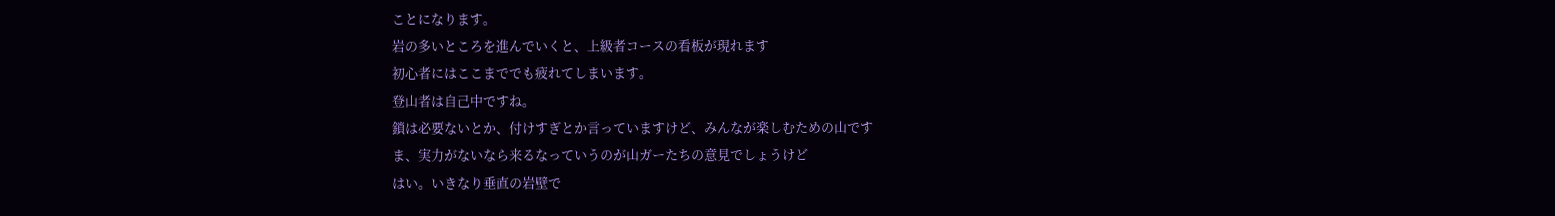ことになります。
岩の多いところを進んでいくと、上級者コースの看板が現れます
初心者にはここまででも疲れてしまいます。
登山者は自己中ですね。
鎖は必要ないとか、付けすぎとか言っていますけど、みんなが楽しむための山です
ま、実力がないなら来るなっていうのが山ガーたちの意見でしょうけど
はい。いきなり垂直の岩壁で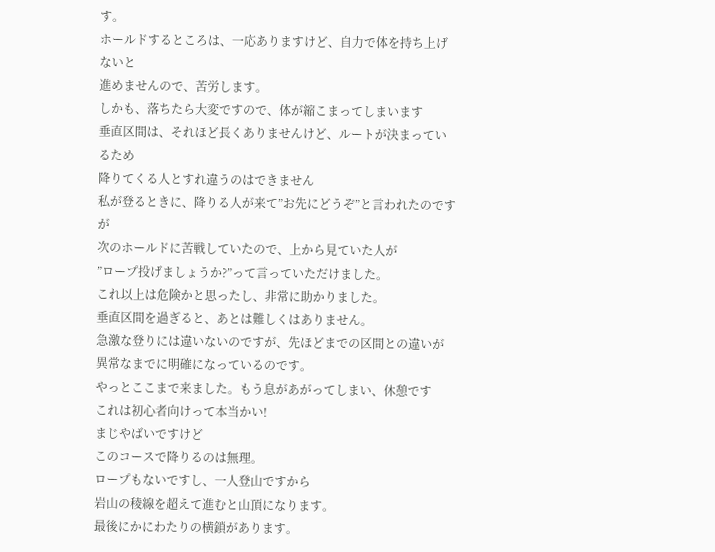す。
ホールドするところは、一応ありますけど、自力で体を持ち上げないと
進めませんので、苦労します。
しかも、落ちたら大変ですので、体が縮こまってしまいます
垂直区間は、それほど長くありませんけど、ルートが決まっているため
降りてくる人とすれ違うのはできません
私が登るときに、降りる人が来て”お先にどうぞ”と言われたのですが
次のホールドに苦戦していたので、上から見ていた人が
”ロープ投げましょうか?”って言っていただけました。
これ以上は危険かと思ったし、非常に助かりました。
垂直区間を過ぎると、あとは難しくはありません。
急激な登りには違いないのですが、先ほどまでの区間との違いが
異常なまでに明確になっているのです。
やっとここまで来ました。もう息があがってしまい、休憩です
これは初心者向けって本当かい!
まじやばいですけど
このコースで降りるのは無理。
ロープもないですし、一人登山ですから
岩山の稜線を超えて進むと山頂になります。
最後にかにわたりの横鎖があります。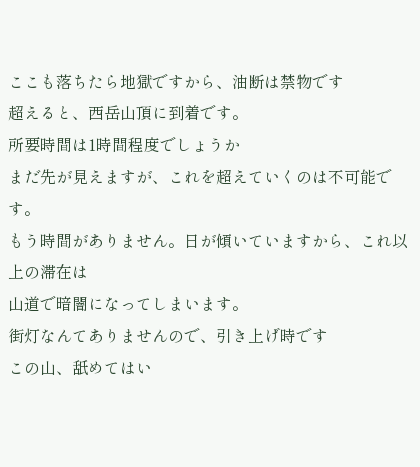ここも落ちたら地獄ですから、油断は禁物です
超えると、西岳山頂に到着です。
所要時間は1時間程度でしょうか
まだ先が見えますが、これを超えていくのは不可能です。
もう時間がありません。日が傾いていますから、これ以上の滞在は
山道で暗闇になってしまいます。
街灯なんてありませんので、引き上げ時です
この山、舐めてはい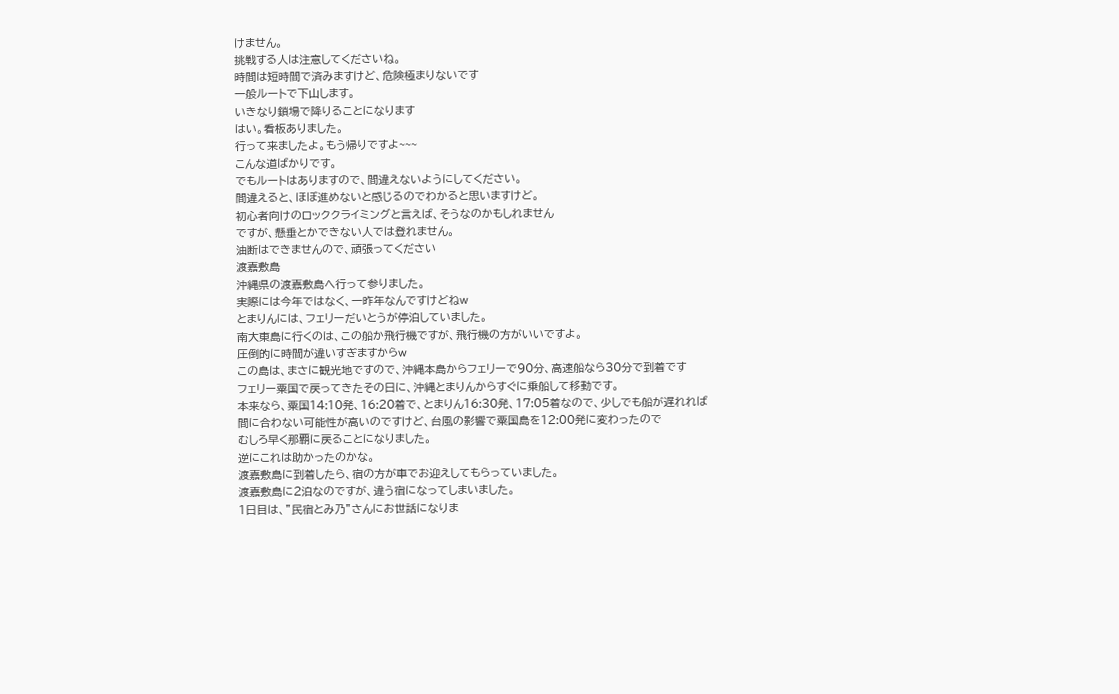けません。
挑戦する人は注意してくださいね。
時間は短時間で済みますけど、危険極まりないです
一般ルートで下山します。
いきなり鎖場で降りることになります
はい。看板ありました。
行って来ましたよ。もう帰りですよ~~~
こんな道ばかりです。
でもルートはありますので、間違えないようにしてください。
間違えると、ほぼ進めないと感じるのでわかると思いますけど。
初心者向けのロッククライミングと言えば、そうなのかもしれません
ですが、懸垂とかできない人では登れません。
油断はできませんので、頑張ってください
渡嘉敷島
沖縄県の渡嘉敷島へ行って参りました。
実際には今年ではなく、一昨年なんですけどねw
とまりんには、フェリーだいとうが停泊していました。
南大東島に行くのは、この船か飛行機ですが、飛行機の方がいいですよ。
圧倒的に時間が違いすぎますからw
この島は、まさに観光地ですので、沖縄本島からフェリーで90分、高速船なら30分で到着です
フェリー粟国で戻ってきたその日に、沖縄とまりんからすぐに乗船して移動です。
本来なら、粟国14:10発、16:20着で、とまりん16:30発、17:05着なので、少しでも船が遅れれば
間に合わない可能性が高いのですけど、台風の影響で粟国島を12:00発に変わったので
むしろ早く那覇に戻ることになりました。
逆にこれは助かったのかな。
渡嘉敷島に到着したら、宿の方が車でお迎えしてもらっていました。
渡嘉敷島に2泊なのですが、違う宿になってしまいました。
1日目は、”民宿とみ乃”さんにお世話になりま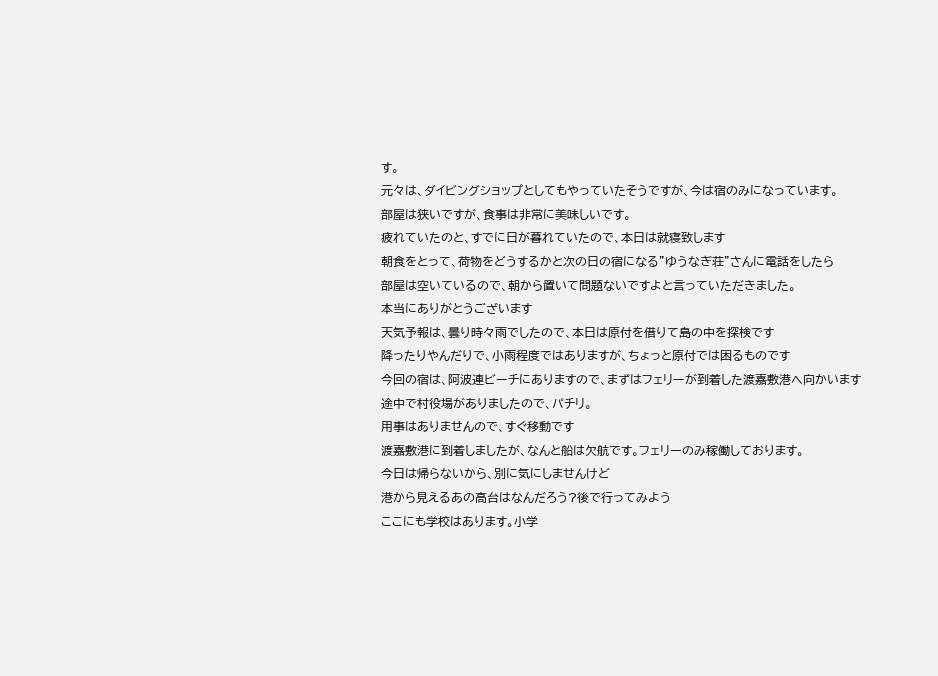す。
元々は、ダイビングショップとしてもやっていたそうですが、今は宿のみになっています。
部屋は狭いですが、食事は非常に美味しいです。
疲れていたのと、すでに日が暮れていたので、本日は就寝致します
朝食をとって、荷物をどうするかと次の日の宿になる”ゆうなぎ荘”さんに電話をしたら
部屋は空いているので、朝から置いて問題ないですよと言っていただきました。
本当にありがとうございます
天気予報は、曇り時々雨でしたので、本日は原付を借りて島の中を探検です
降ったりやんだりで、小雨程度ではありますが、ちょっと原付では困るものです
今回の宿は、阿波連ビーチにありますので、まずはフェリーが到着した渡嘉敷港へ向かいます
途中で村役場がありましたので、パチリ。
用事はありませんので、すぐ移動です
渡嘉敷港に到着しましたが、なんと船は欠航です。フェリーのみ稼働しております。
今日は帰らないから、別に気にしませんけど
港から見えるあの高台はなんだろう?後で行ってみよう
ここにも学校はあります。小学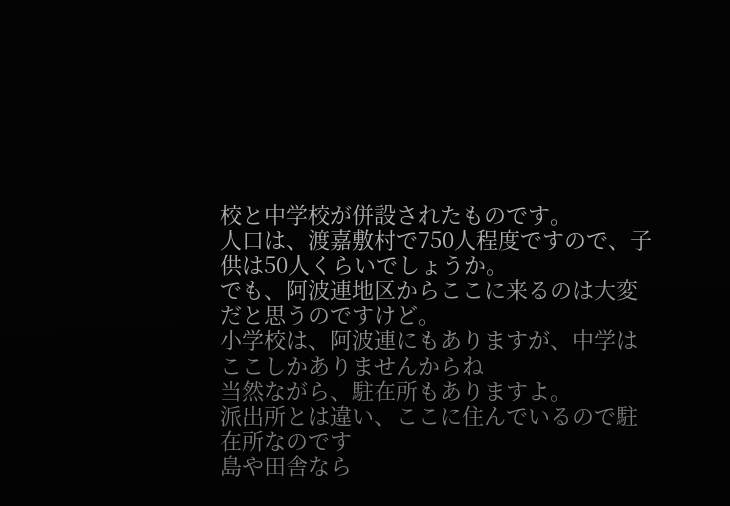校と中学校が併設されたものです。
人口は、渡嘉敷村で750人程度ですので、子供は50人くらいでしょうか。
でも、阿波連地区からここに来るのは大変だと思うのですけど。
小学校は、阿波連にもありますが、中学はここしかありませんからね
当然ながら、駐在所もありますよ。
派出所とは違い、ここに住んでいるので駐在所なのです
島や田舎なら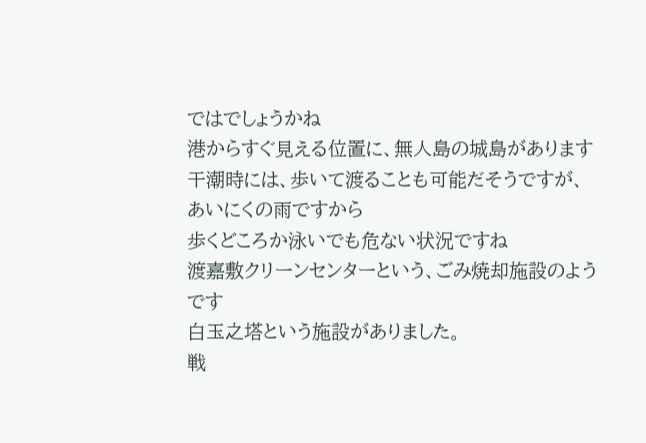ではでしょうかね
港からすぐ見える位置に、無人島の城島があります
干潮時には、歩いて渡ることも可能だそうですが、あいにくの雨ですから
歩くどころか泳いでも危ない状況ですね
渡嘉敷クリーンセンターという、ごみ焼却施設のようです
白玉之塔という施設がありました。
戦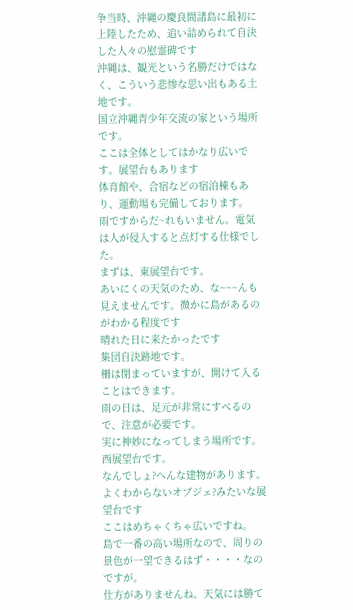争当時、沖縄の慶良間諸島に最初に上陸したため、追い詰められて自決した人々の慰霊碑です
沖縄は、観光という名勝だけではなく、こういう悲惨な思い出もある土地です。
国立沖縄青少年交流の家という場所です。
ここは全体としてはかなり広いです。展望台もあります
体育館や、合宿などの宿泊棟もあり、運動場も完備しております。
雨ですからだ~れもいません。電気は人が侵入すると点灯する仕様でした。
まずは、東展望台です。
あいにくの天気のため、な~~~んも見えませんです。微かに島があるのがわかる程度です
晴れた日に来たかったです
集団自決跡地です。
柵は閉まっていますが、開けて入ることはできます。
雨の日は、足元が非常にすべるので、注意が必要です。
実に神妙になってしまう場所です。
西展望台です。
なんでしょ?へんな建物があります。
よくわからないオブジェ?みたいな展望台です
ここはめちゃくちゃ広いですね。
島で一番の高い場所なので、周りの景色が一望できるはず・・・・なのですが。
仕方がありませんね。天気には勝て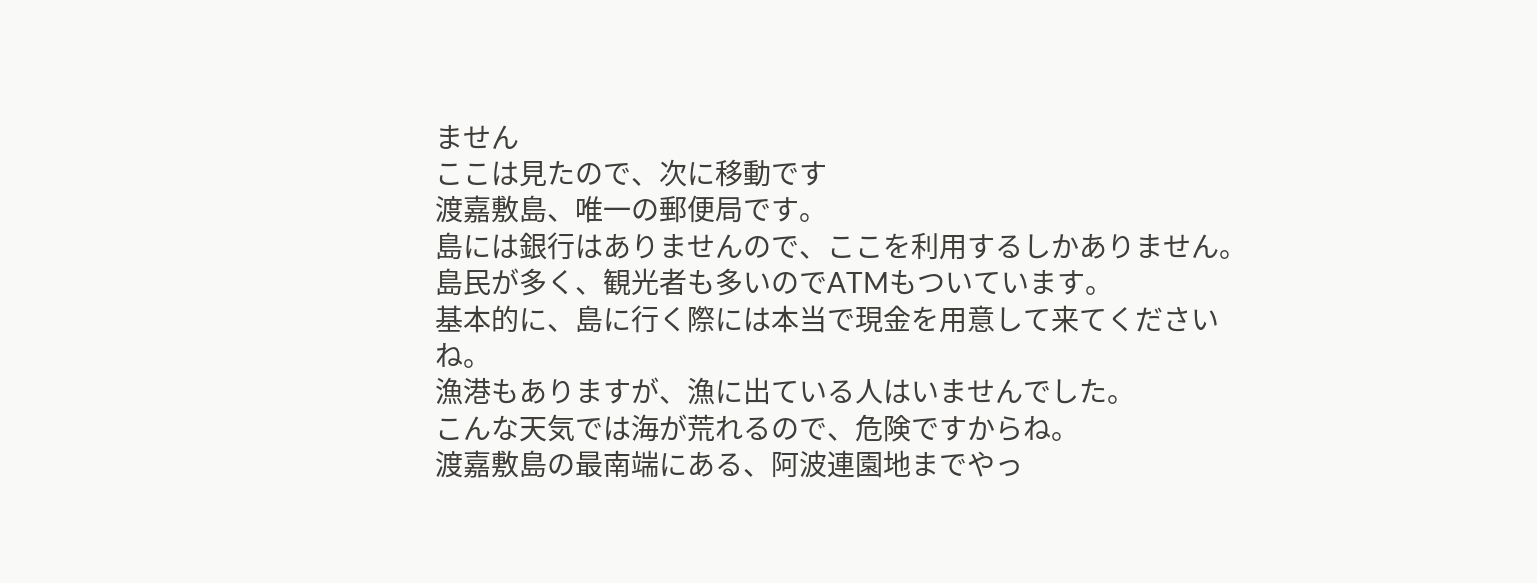ません
ここは見たので、次に移動です
渡嘉敷島、唯一の郵便局です。
島には銀行はありませんので、ここを利用するしかありません。
島民が多く、観光者も多いのでATMもついています。
基本的に、島に行く際には本当で現金を用意して来てくださいね。
漁港もありますが、漁に出ている人はいませんでした。
こんな天気では海が荒れるので、危険ですからね。
渡嘉敷島の最南端にある、阿波連園地までやっ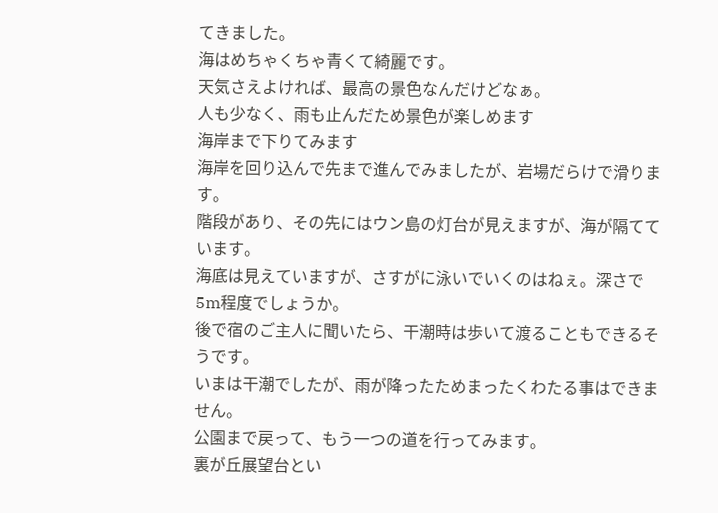てきました。
海はめちゃくちゃ青くて綺麗です。
天気さえよければ、最高の景色なんだけどなぁ。
人も少なく、雨も止んだため景色が楽しめます
海岸まで下りてみます
海岸を回り込んで先まで進んでみましたが、岩場だらけで滑ります。
階段があり、その先にはウン島の灯台が見えますが、海が隔てています。
海底は見えていますが、さすがに泳いでいくのはねぇ。深さで5m程度でしょうか。
後で宿のご主人に聞いたら、干潮時は歩いて渡ることもできるそうです。
いまは干潮でしたが、雨が降ったためまったくわたる事はできません。
公園まで戻って、もう一つの道を行ってみます。
裏が丘展望台とい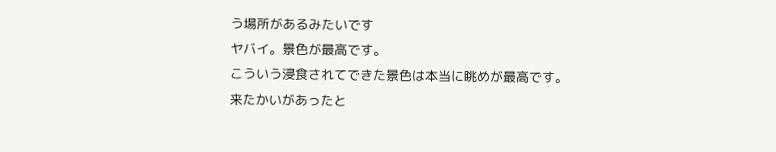う場所があるみたいです
ヤバイ。景色が最高です。
こういう浸食されてできた景色は本当に眺めが最高です。
来たかいがあったと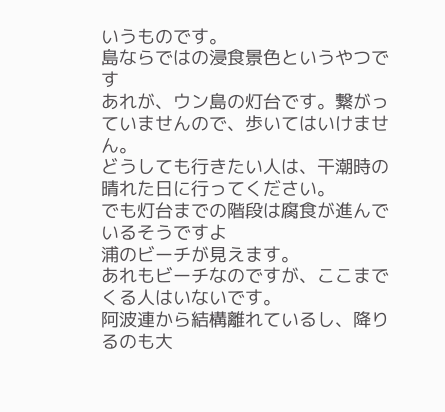いうものです。
島ならではの浸食景色というやつです
あれが、ウン島の灯台です。繋がっていませんので、歩いてはいけません。
どうしても行きたい人は、干潮時の晴れた日に行ってください。
でも灯台までの階段は腐食が進んでいるそうですよ
浦のビーチが見えます。
あれもビーチなのですが、ここまでくる人はいないです。
阿波連から結構離れているし、降りるのも大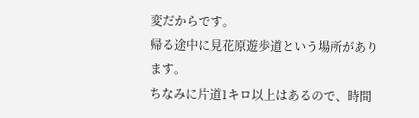変だからです。
帰る途中に見花原遊歩道という場所があります。
ちなみに片道1キロ以上はあるので、時間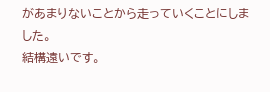があまりないことから走っていくことにしました。
結構遠いです。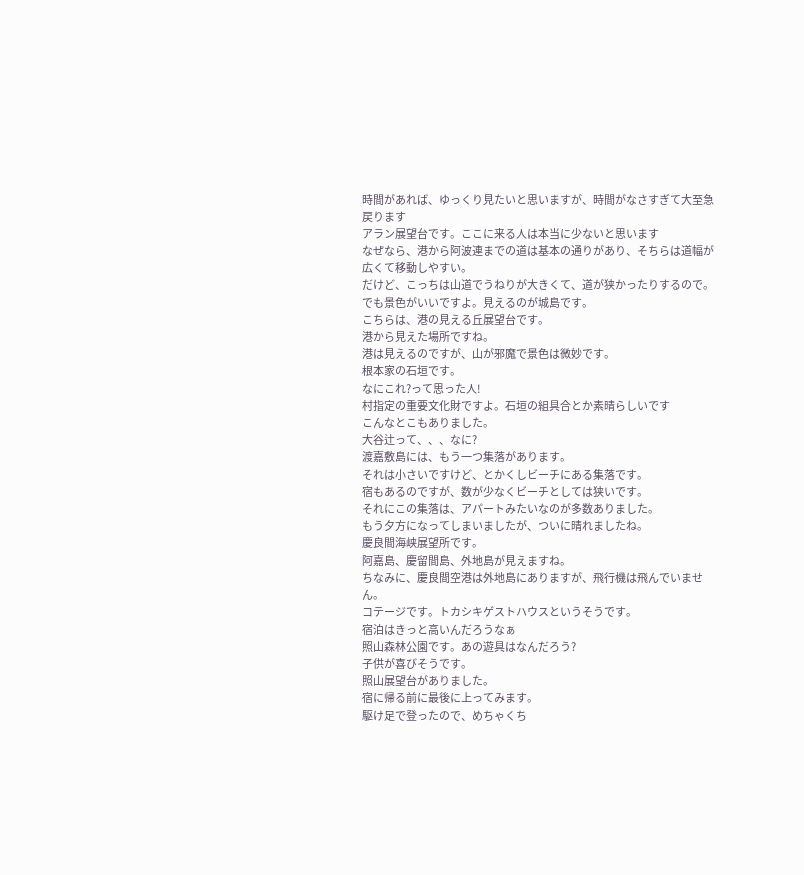時間があれば、ゆっくり見たいと思いますが、時間がなさすぎて大至急戻ります
アラン展望台です。ここに来る人は本当に少ないと思います
なぜなら、港から阿波連までの道は基本の通りがあり、そちらは道幅が広くて移動しやすい。
だけど、こっちは山道でうねりが大きくて、道が狭かったりするので。
でも景色がいいですよ。見えるのが城島です。
こちらは、港の見える丘展望台です。
港から見えた場所ですね。
港は見えるのですが、山が邪魔で景色は微妙です。
根本家の石垣です。
なにこれ?って思った人!
村指定の重要文化財ですよ。石垣の組具合とか素晴らしいです
こんなとこもありました。
大谷辻って、、、なに?
渡嘉敷島には、もう一つ集落があります。
それは小さいですけど、とかくしビーチにある集落です。
宿もあるのですが、数が少なくビーチとしては狭いです。
それにこの集落は、アパートみたいなのが多数ありました。
もう夕方になってしまいましたが、ついに晴れましたね。
慶良間海峡展望所です。
阿嘉島、慶留間島、外地島が見えますね。
ちなみに、慶良間空港は外地島にありますが、飛行機は飛んでいません。
コテージです。トカシキゲストハウスというそうです。
宿泊はきっと高いんだろうなぁ
照山森林公園です。あの遊具はなんだろう?
子供が喜びそうです。
照山展望台がありました。
宿に帰る前に最後に上ってみます。
駆け足で登ったので、めちゃくち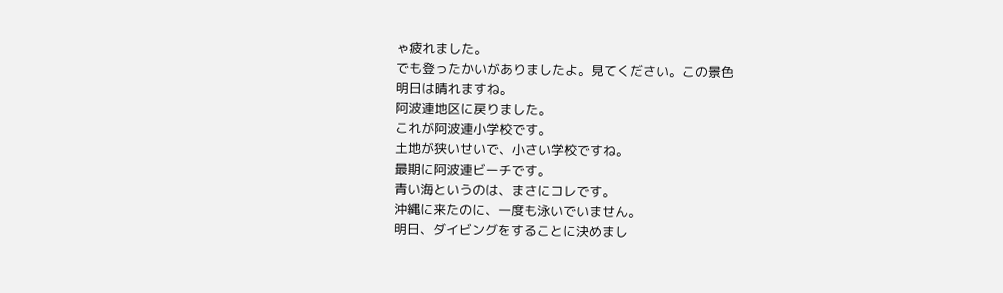ゃ疲れました。
でも登ったかいがありましたよ。見てください。この景色
明日は晴れますね。
阿波連地区に戻りました。
これが阿波連小学校です。
土地が狭いせいで、小さい学校ですね。
最期に阿波連ビーチです。
青い海というのは、まさにコレです。
沖縄に来たのに、一度も泳いでいません。
明日、ダイビングをすることに決めまし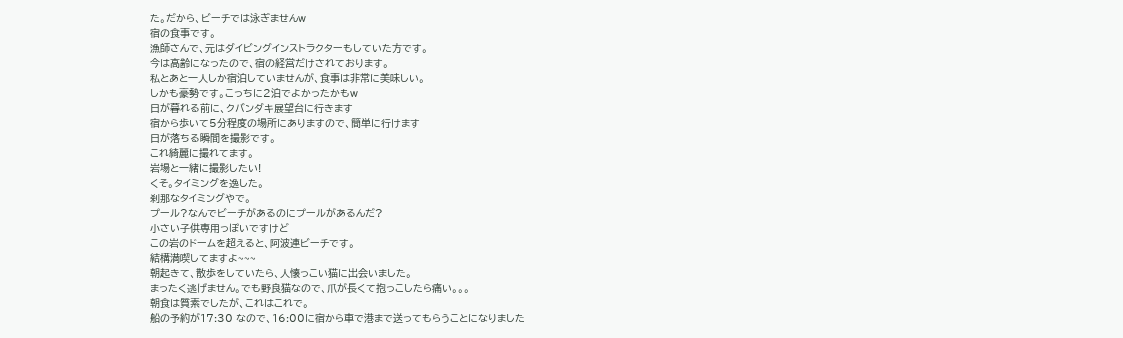た。だから、ビーチでは泳ぎませんw
宿の食事です。
漁師さんで、元はダイビングインストラクターもしていた方です。
今は高齢になったので、宿の経営だけされております。
私とあと一人しか宿泊していませんが、食事は非常に美味しい。
しかも豪勢です。こっちに2泊でよかったかもw
日が暮れる前に、クバンダキ展望台に行きます
宿から歩いて5分程度の場所にありますので、簡単に行けます
日が落ちる瞬間を撮影です。
これ綺麗に撮れてます。
岩場と一緒に撮影したい!
くそ。タイミングを逸した。
刹那なタイミングやで。
プール?なんでビーチがあるのにプールがあるんだ?
小さい子供専用っぽいですけど
この岩のドームを超えると、阿波連ビーチです。
結構満喫してますよ~~~
朝起きて、散歩をしていたら、人懐っこい猫に出会いました。
まったく逃げません。でも野良猫なので、爪が長くて抱っこしたら痛い。。。
朝食は質素でしたが、これはこれで。
船の予約が17:30 なので、16:00に宿から車で港まで送ってもらうことになりました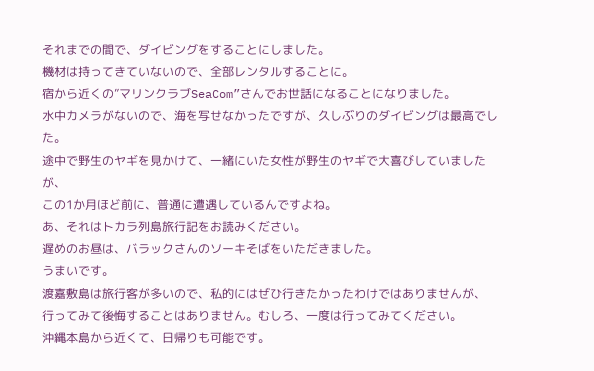それまでの間で、ダイビングをすることにしました。
機材は持ってきていないので、全部レンタルすることに。
宿から近くの”マリンクラブSeaCom”さんでお世話になることになりました。
水中カメラがないので、海を写せなかったですが、久しぶりのダイビングは最高でした。
途中で野生のヤギを見かけて、一緒にいた女性が野生のヤギで大喜びしていましたが、
この1か月ほど前に、普通に遭遇しているんですよね。
あ、それはトカラ列島旅行記をお読みください。
遅めのお昼は、バラックさんのソーキそばをいただきました。
うまいです。
渡嘉敷島は旅行客が多いので、私的にはぜひ行きたかったわけではありませんが、
行ってみて後悔することはありません。むしろ、一度は行ってみてください。
沖縄本島から近くて、日帰りも可能です。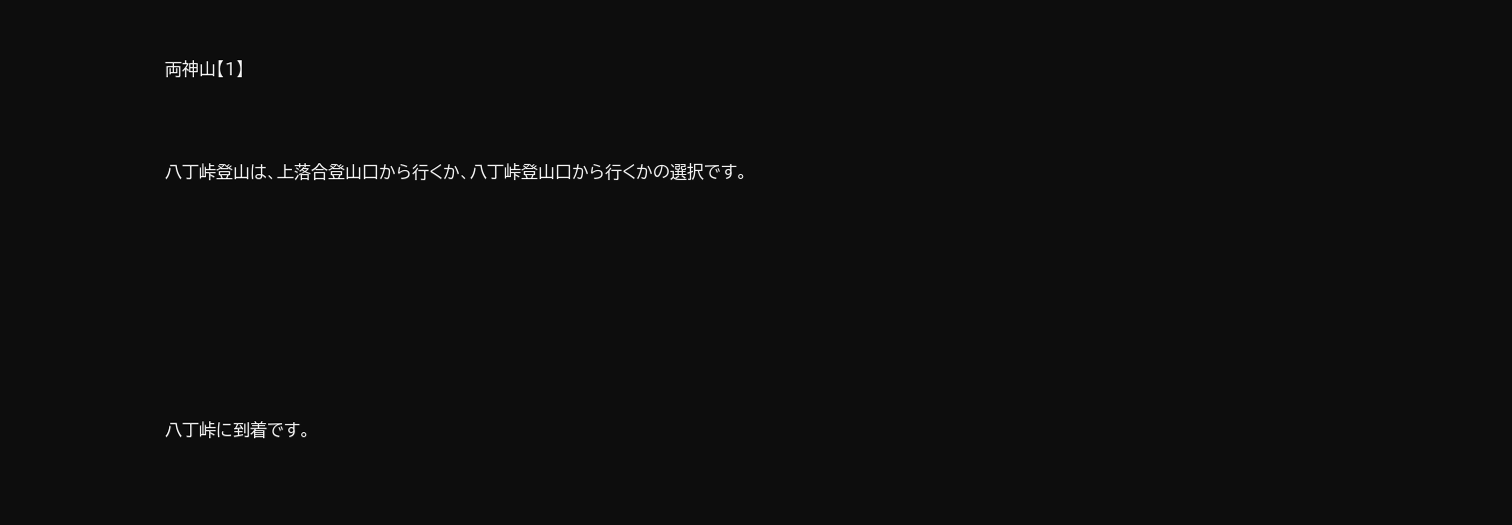両神山【1】



八丁峠登山は、上落合登山口から行くか、八丁峠登山口から行くかの選択です。









八丁峠に到着です。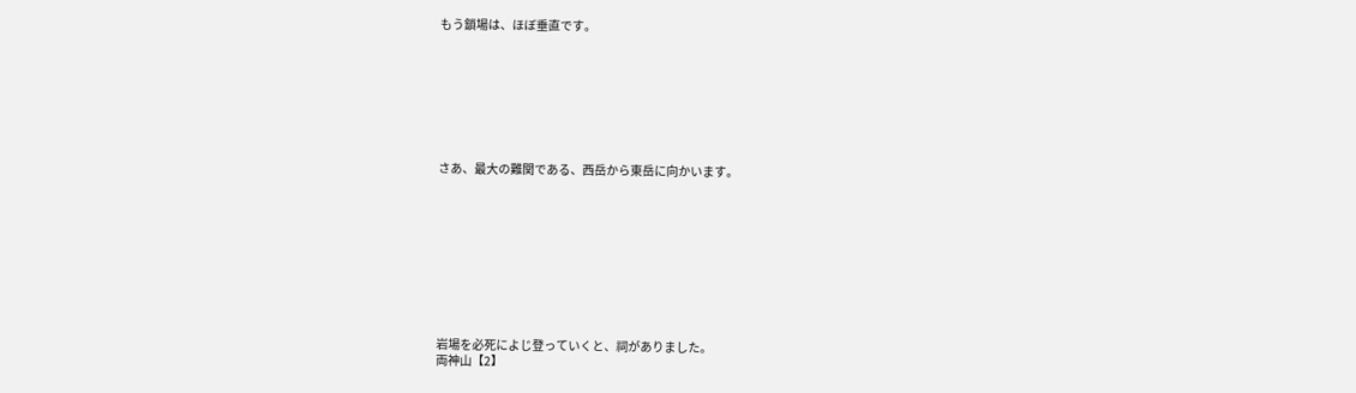もう鎖場は、ほぼ垂直です。








さあ、最大の難関である、西岳から東岳に向かいます。










岩場を必死によじ登っていくと、祠がありました。
両神山【2】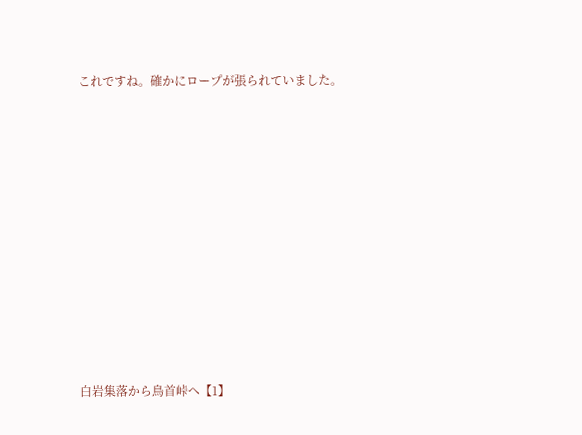これですね。確かにロープが張られていました。













白岩集落から鳥首峠へ【1】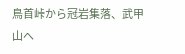鳥首峠から冠岩集落、武甲山へ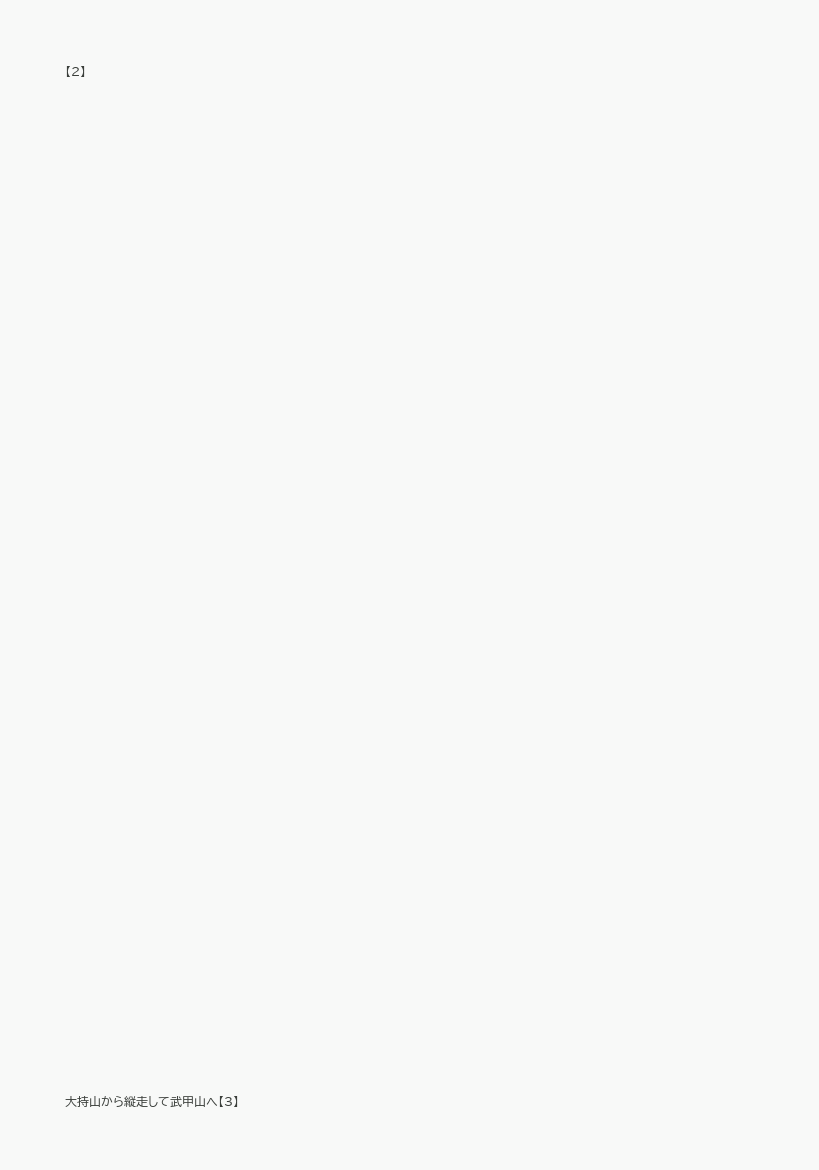【2】













































大持山から縦走して武甲山へ【3】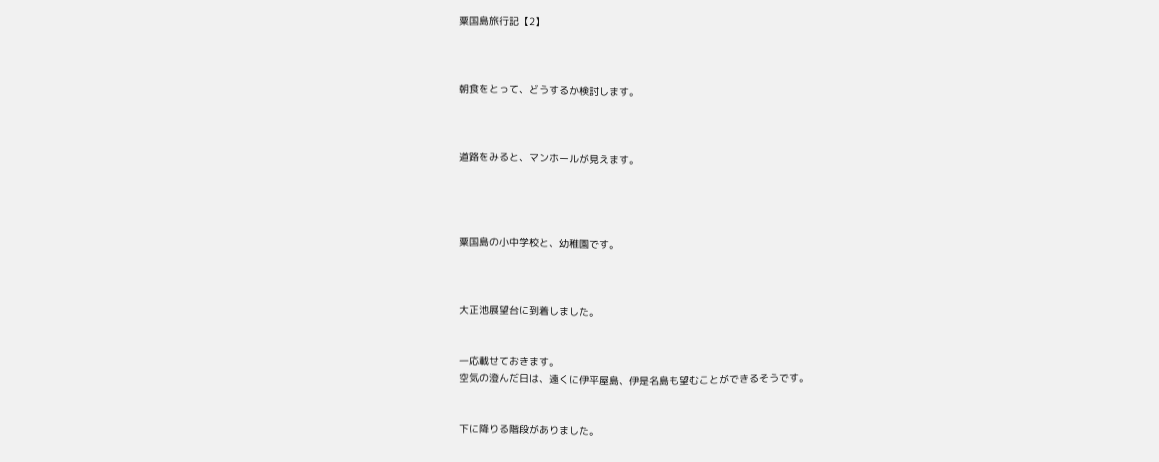粟国島旅行記【2】



朝食をとって、どうするか検討します。



道路をみると、マンホールが見えます。




粟国島の小中学校と、幼稚園です。



大正池展望台に到着しました。


一応載せておきます。
空気の澄んだ日は、遠くに伊平屋島、伊是名島も望むことができるそうです。


下に降りる階段がありました。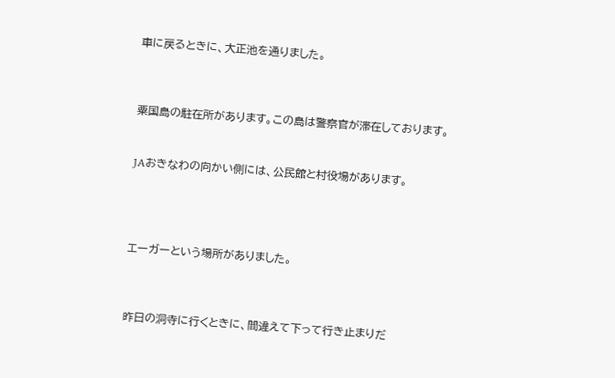車に戻るときに、大正池を通りました。



粟国島の駐在所があります。この島は警察官が滞在しております。


JAおきなわの向かい側には、公民館と村役場があります。




エーガーという場所がありました。



昨日の洞寺に行くときに、間違えて下って行き止まりだ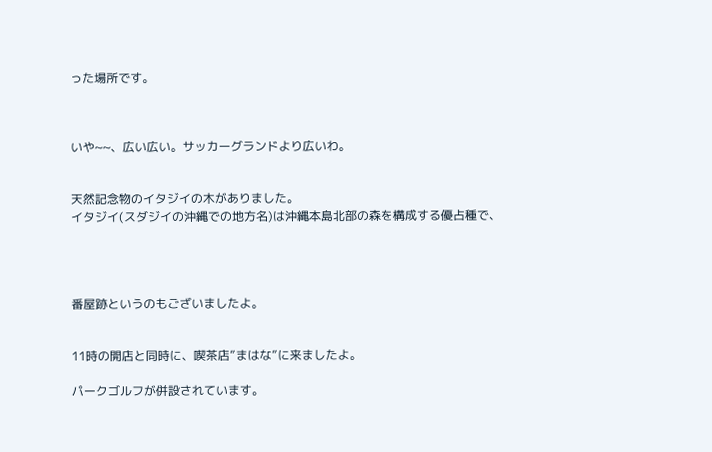った場所です。



いや~~、広い広い。サッカーグランドより広いわ。


天然記念物のイタジイの木がありました。
イタジイ(スダジイの沖縄での地方名)は沖縄本島北部の森を構成する優占種で、




番屋跡というのもございましたよ。


11時の開店と同時に、喫茶店”まはな”に来ましたよ。

パークゴルフが併設されています。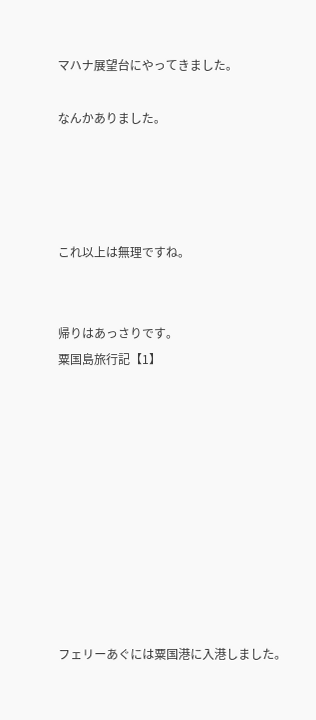マハナ展望台にやってきました。

なんかありました。




これ以上は無理ですね。


帰りはあっさりです。
粟国島旅行記【1】










フェリーあぐには粟国港に入港しました。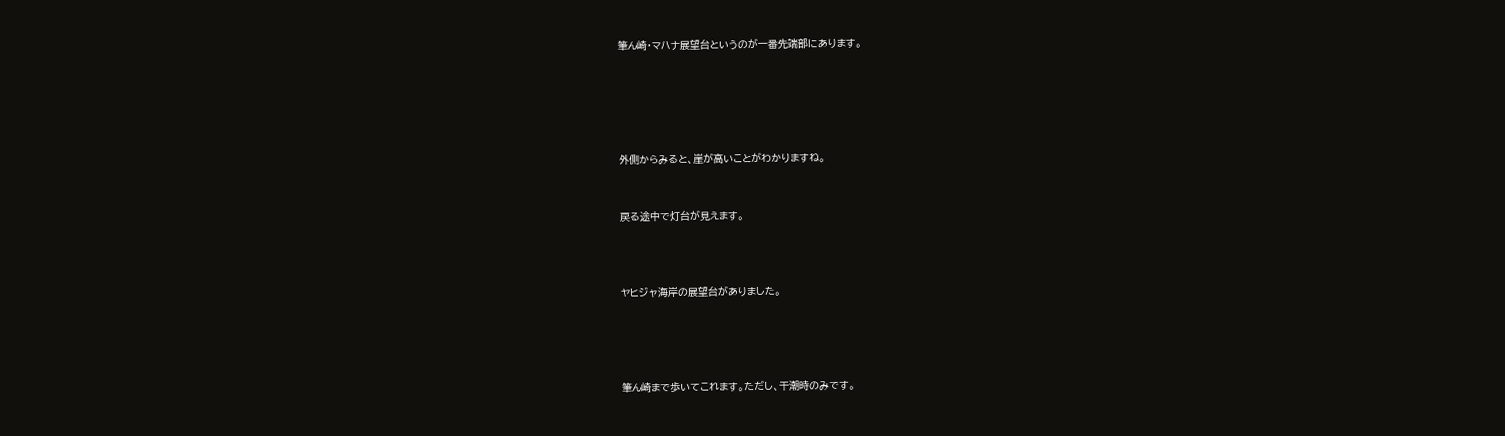筆ん崎・マハナ展望台というのが一番先端部にあります。





外側からみると、崖が高いことがわかりますね。


戻る途中で灯台が見えます。



ヤヒジャ海岸の展望台がありました。




筆ん崎まで歩いてこれます。ただし、干潮時のみです。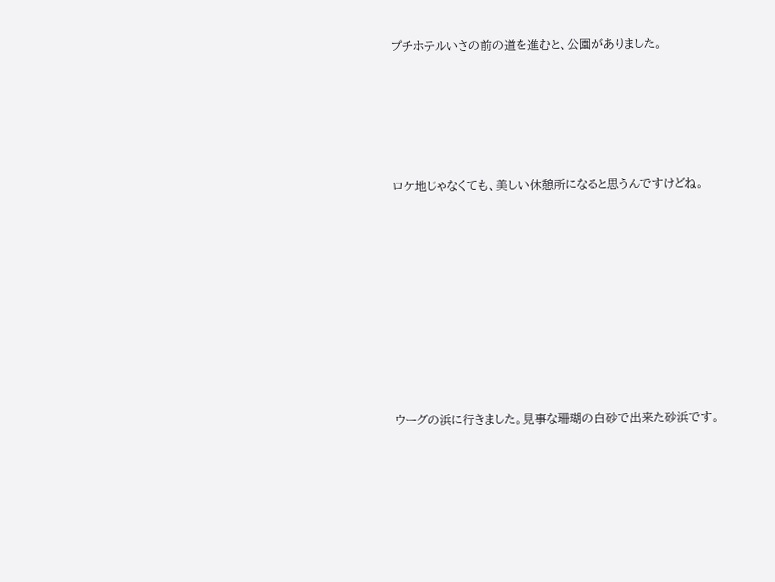プチホテルいさの前の道を進むと、公園がありました。





ロケ地じゃなくても、美しい休憩所になると思うんですけどね。









ウーグの浜に行きました。見事な珊瑚の白砂で出来た砂浜です。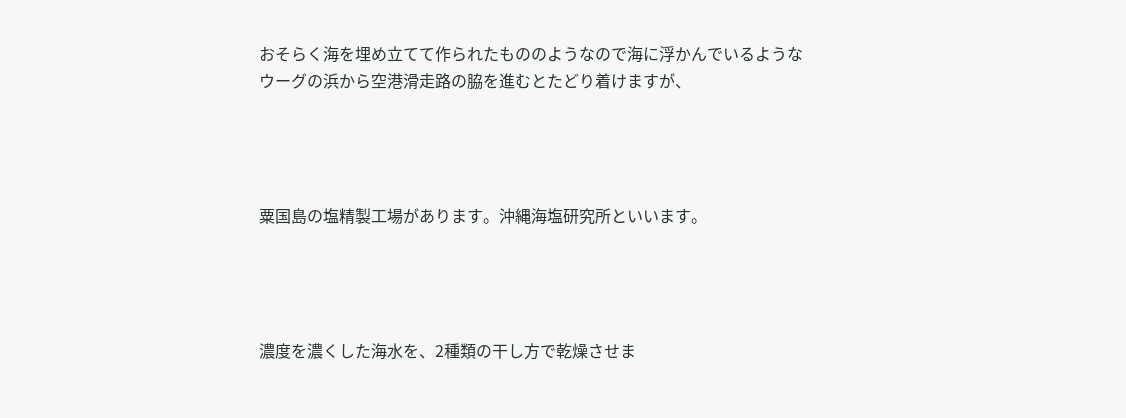おそらく海を埋め立てて作られたもののようなので海に浮かんでいるような
ウーグの浜から空港滑走路の脇を進むとたどり着けますが、




粟国島の塩精製工場があります。沖縄海塩研究所といいます。




濃度を濃くした海水を、2種類の干し方で乾燥させま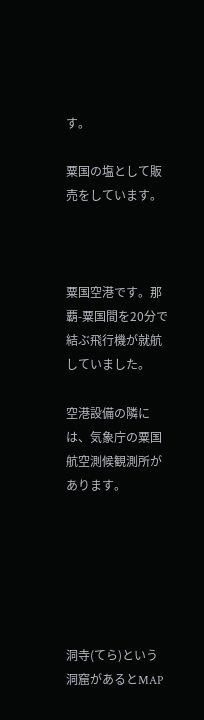す。

粟国の塩として販売をしています。



粟国空港です。那覇-粟国間を20分で結ぶ飛行機が就航していました。

空港設備の隣には、気象庁の粟国航空測候観測所があります。






洞寺(てら)という洞窟があるとMAP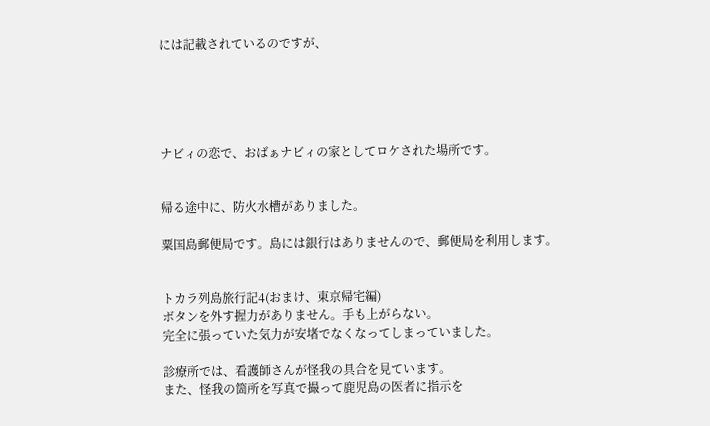には記載されているのですが、





ナビィの恋で、おばぁナビィの家としてロケされた場所です。


帰る途中に、防火水槽がありました。

粟国島郵便局です。島には銀行はありませんので、郵便局を利用します。


トカラ列島旅行記4(おまけ、東京帰宅編)
ボタンを外す握力がありません。手も上がらない。
完全に張っていた気力が安堵でなくなってしまっていました。

診療所では、看護師さんが怪我の具合を見ています。
また、怪我の箇所を写真で撮って鹿児島の医者に指示を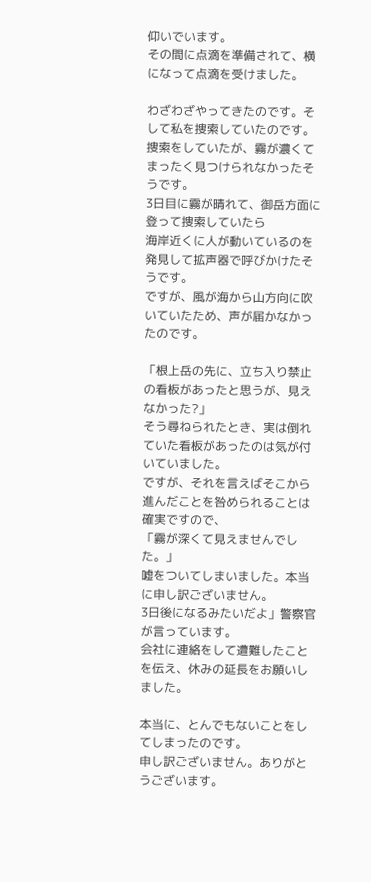仰いでいます。
その間に点滴を準備されて、横になって点滴を受けました。

わざわざやってきたのです。そして私を捜索していたのです。
捜索をしていたが、霧が濃くてまったく見つけられなかったそうです。
3日目に霧が晴れて、御岳方面に登って捜索していたら
海岸近くに人が動いているのを発見して拡声器で呼びかけたそうです。
ですが、風が海から山方向に吹いていたため、声が届かなかったのです。

「根上岳の先に、立ち入り禁止の看板があったと思うが、見えなかった?」
そう尋ねられたとき、実は倒れていた看板があったのは気が付いていました。
ですが、それを言えばそこから進んだことを咎められることは確実ですので、
「霧が深くて見えませんでした。」
嘘をついてしまいました。本当に申し訳ございません。
3日後になるみたいだよ」警察官が言っています。
会社に連絡をして遭難したことを伝え、休みの延長をお願いしました。

本当に、とんでもないことをしてしまったのです。
申し訳ございません。ありがとうございます。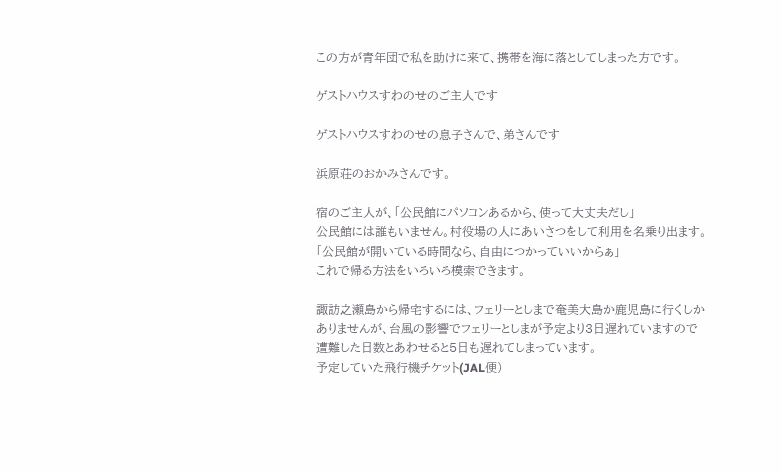この方が青年団で私を助けに来て、携帯を海に落としてしまった方です。

ゲストハウスすわのせのご主人です

ゲストハウスすわのせの息子さんで、弟さんです

浜原荘のおかみさんです。

宿のご主人が、「公民館にパソコンあるから、使って大丈夫だし」
公民館には誰もいません。村役場の人にあいさつをして利用を名乗り出ます。
「公民館が開いている時間なら、自由につかっていいからぁ」
これで帰る方法をいろいろ模索できます。

諏訪之瀬島から帰宅するには、フェリーとしまで奄美大島か鹿児島に行くしか
ありませんが、台風の影響でフェリーとしまが予定より3日遅れていますので
遭難した日数とあわせると5日も遅れてしまっています。
予定していた飛行機チケット(JAL便)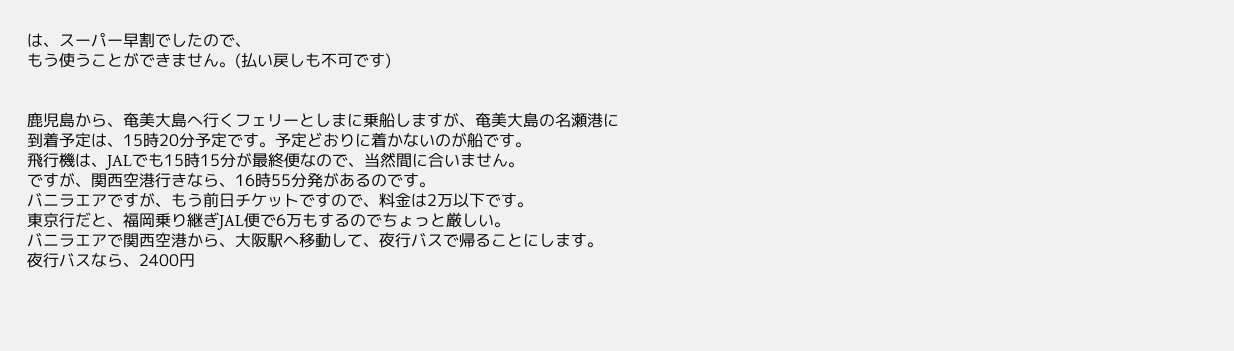は、スーパー早割でしたので、
もう使うことができません。(払い戻しも不可です)


鹿児島から、奄美大島へ行くフェリーとしまに乗船しますが、奄美大島の名瀬港に
到着予定は、15時20分予定です。予定どおりに着かないのが船です。
飛行機は、JALでも15時15分が最終便なので、当然間に合いません。
ですが、関西空港行きなら、16時55分発があるのです。
バニラエアですが、もう前日チケットですので、料金は2万以下です。
東京行だと、福岡乗り継ぎJAL便で6万もするのでちょっと厳しい。
バニラエアで関西空港から、大阪駅へ移動して、夜行バスで帰ることにします。
夜行バスなら、2400円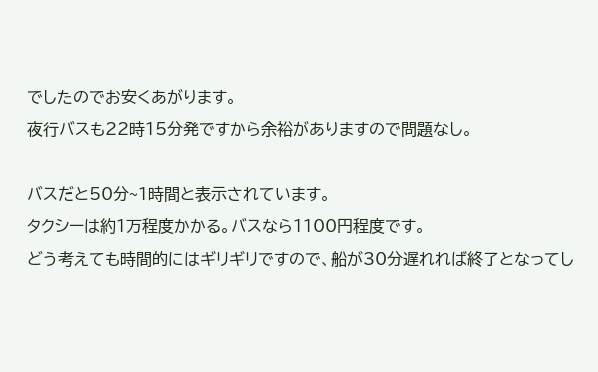でしたのでお安くあがります。
夜行バスも22時15分発ですから余裕がありますので問題なし。

バスだと50分~1時間と表示されています。
タクシーは約1万程度かかる。バスなら1100円程度です。
どう考えても時間的にはギリギリですので、船が30分遅れれば終了となってし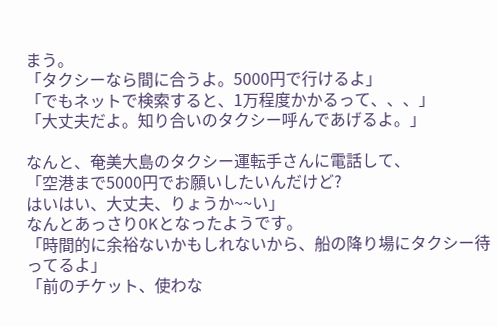まう。
「タクシーなら間に合うよ。5000円で行けるよ」
「でもネットで検索すると、1万程度かかるって、、、」
「大丈夫だよ。知り合いのタクシー呼んであげるよ。」

なんと、奄美大島のタクシー運転手さんに電話して、
「空港まで5000円でお願いしたいんだけど?
はいはい、大丈夫、りょうか~~い」
なんとあっさりOKとなったようです。
「時間的に余裕ないかもしれないから、船の降り場にタクシー待ってるよ」
「前のチケット、使わな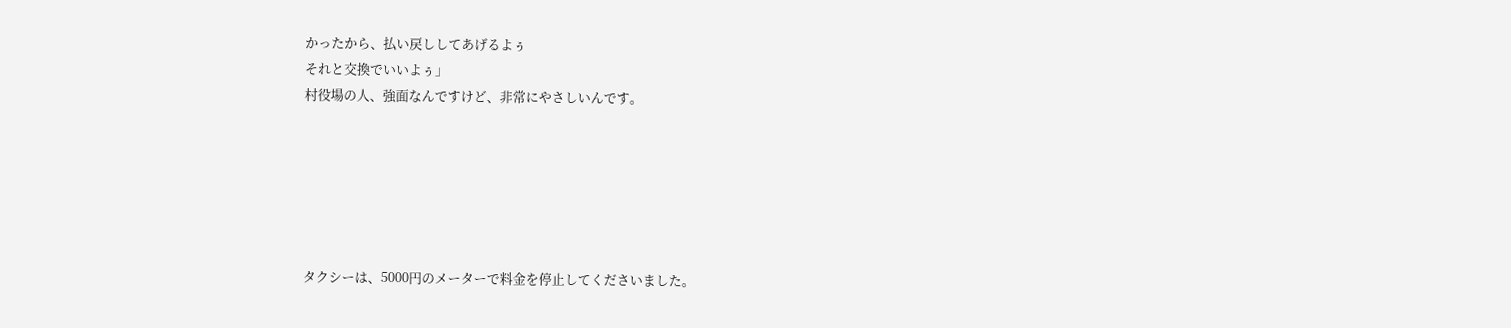かったから、払い戻ししてあげるよぅ
それと交換でいいよぅ」
村役場の人、強面なんですけど、非常にやさしいんです。






タクシーは、5000円のメーターで料金を停止してくださいました。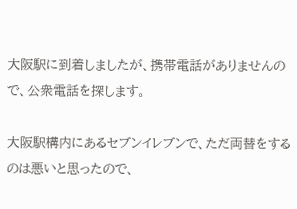大阪駅に到着しましたが、携帯電話がありませんので、公衆電話を探します。

大阪駅構内にあるセブンイレブンで、ただ両替をするのは悪いと思ったので、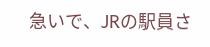急いで、JRの駅員さ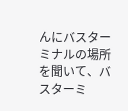んにバスターミナルの場所を聞いて、バスターミ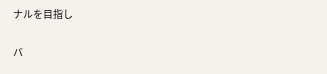ナルを目指し

バ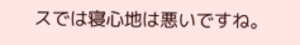スでは寝心地は悪いですね。